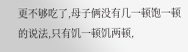更不够吃了,母子俩没有几一顿饱一顿的说法,只有饥一顿饥两顿,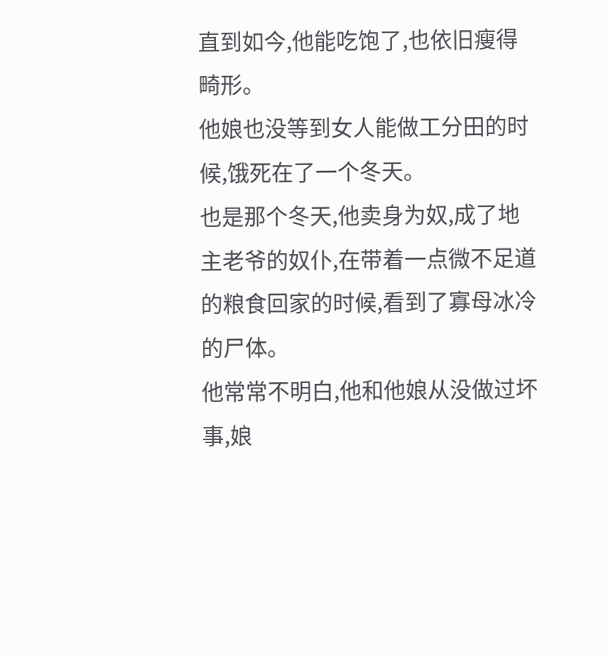直到如今,他能吃饱了,也依旧瘦得畸形。
他娘也没等到女人能做工分田的时候,饿死在了一个冬天。
也是那个冬天,他卖身为奴,成了地主老爷的奴仆,在带着一点微不足道的粮食回家的时候,看到了寡母冰冷的尸体。
他常常不明白,他和他娘从没做过坏事,娘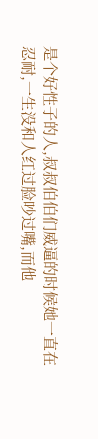是个好性子的人,叔叔伯伯们威逼的时候她一直在忍耐,一生没和人红过脸吵过嘴,而他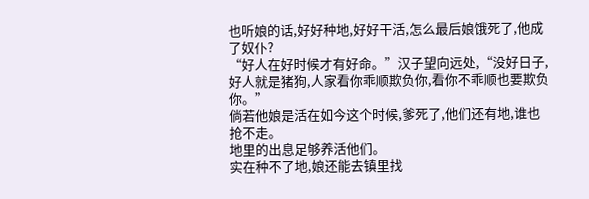也听娘的话,好好种地,好好干活,怎么最后娘饿死了,他成了奴仆?
“好人在好时候才有好命。”汉子望向远处,“没好日子,好人就是猪狗,人家看你乖顺欺负你,看你不乖顺也要欺负你。”
倘若他娘是活在如今这个时候,爹死了,他们还有地,谁也抢不走。
地里的出息足够养活他们。
实在种不了地,娘还能去镇里找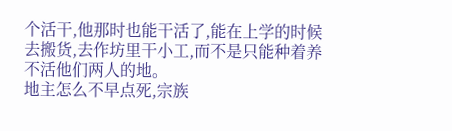个活干,他那时也能干活了,能在上学的时候去搬货,去作坊里干小工,而不是只能种着养不活他们两人的地。
地主怎么不早点死,宗族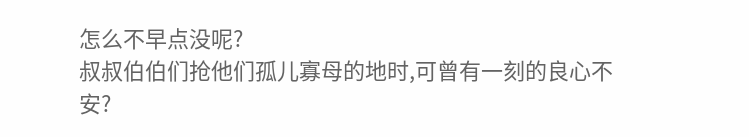怎么不早点没呢?
叔叔伯伯们抢他们孤儿寡母的地时,可曾有一刻的良心不安?